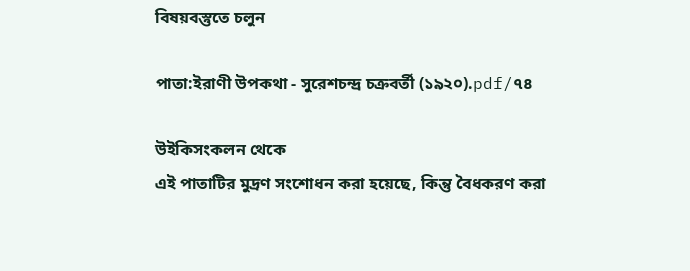বিষয়বস্তুতে চলুন

পাতা:ইরাণী উপকথা - সুরেশচন্দ্র চক্রবর্তী (১৯২০).pdf/৭৪

উইকিসংকলন থেকে
এই পাতাটির মুদ্রণ সংশোধন করা হয়েছে, কিন্তু বৈধকরণ করা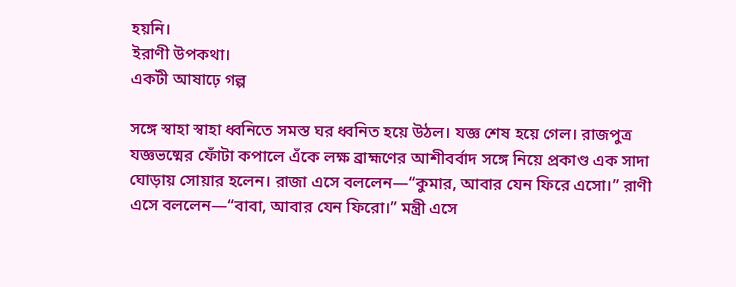হয়নি।
ইরাণী উপকথা।
একটী আষাঢ়ে গল্প

সঙ্গে স্বাহা স্বাহা ধ্বনিতে সমস্ত ঘর ধ্বনিত হয়ে উঠল। যজ্ঞ শেষ হয়ে গেল। রাজপুত্র যজ্ঞভষ্মের ফোঁটা কপালে এঁকে লক্ষ ব্রাহ্মণের আশীবর্বাদ সঙ্গে নিয়ে প্রকাণ্ড এক সাদা ঘোড়ায় সোয়ার হলেন। রাজা এসে বললেন—“কুমার, আবার যেন ফিরে এসো।” রাণী এসে বললেন—“বাবা, আবার যেন ফিরো।” মন্ত্রী এসে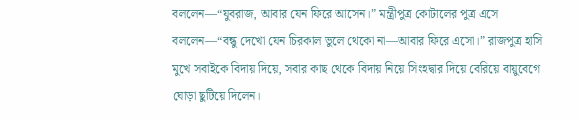বললেন—“যুবরাজ, আবার যেন ফিরে আসেন।” মন্ত্রীপুত্র কোটালের পুত্র এসে বললেন—“বন্ধু দেখো যেন চিরকাল ভুলে থেকো না—আবার ফিরে এসো।” রাজপুত্র হাসি মুখে সবাইকে বিদায় দিয়ে, সবার কাছ থেকে বিদায় নিয়ে সিংহদ্বার দিয়ে বেরিয়ে বায়ুবেগে ঘোড়া ছুটিয়ে দিলেন।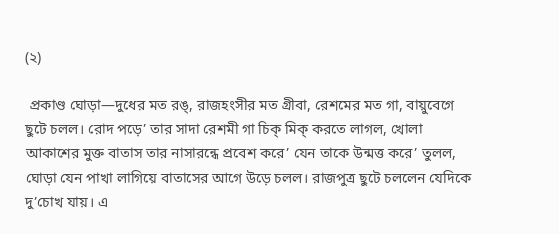(২)

 প্রকাণ্ড ঘোড়া—দুধের মত রঙ্, রাজহংসীর মত গ্রীবা, রেশমের মত গা, বায়ুবেগে ছুটে চলল। রোদ পড়ে’ তার সাদা রেশমী গা চিক্ মিক্ করতে লাগল, খোলা আকাশের মুক্ত বাতাস তার নাসারন্ধে প্রবেশ করে’ যেন তাকে উন্মত্ত করে’ তুলল, ঘোড়া যেন পাখা লাগিয়ে বাতাসের আগে উড়ে চলল। রাজপুত্র ছুটে চললেন যেদিকে দু’চোখ যায়। এ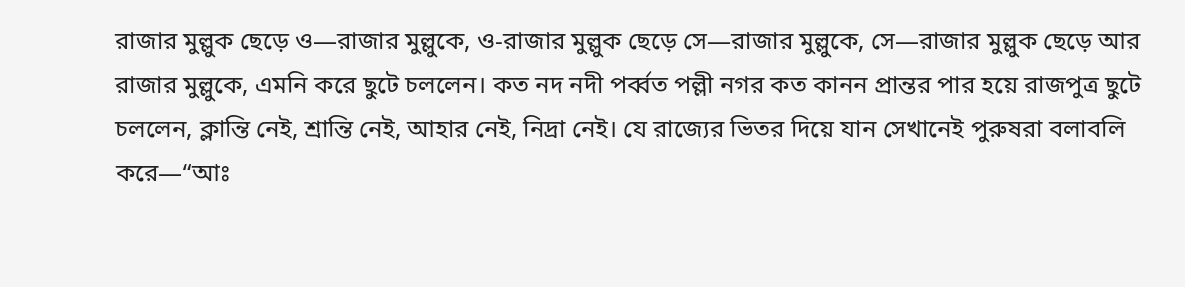রাজার মুল্লুক ছেড়ে ও—রাজার মুল্লুকে, ও-রাজার মুল্লুক ছেড়ে সে—রাজার মুল্লুকে, সে—রাজার মুল্লুক ছেড়ে আর রাজার মুল্লুকে, এমনি করে ছুটে চললেন। কত নদ নদী পর্ব্বত পল্লী নগর কত কানন প্রান্তর পার হয়ে রাজপুত্র ছুটে চললেন, ক্লান্তি নেই, শ্রান্তি নেই, আহার নেই, নিদ্রা নেই। যে রাজ্যের ভিতর দিয়ে যান সেখানেই পুরুষরা বলাবলি করে—“আঃ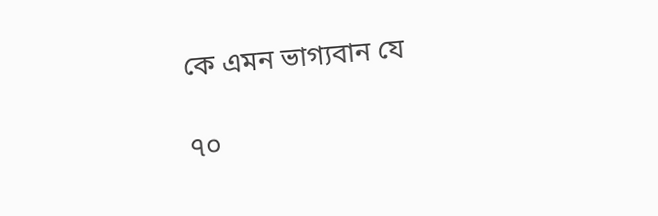কে এমন ভাগ্যবান যে

৭০